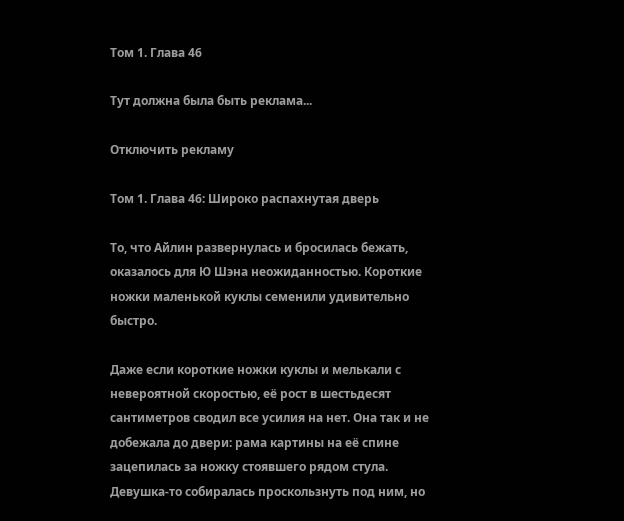Том 1. Глава 46

Тут должна была быть реклама...

Отключить рекламу

Том 1. Глава 46: Широко распахнутая дверь

То, что Айлин развернулась и бросилась бежать, оказалось для Ю Шэна неожиданностью. Короткие ножки маленькой куклы семенили удивительно быстро.

Даже если короткие ножки куклы и мелькали с невероятной скоростью, её рост в шестьдесят сантиметров сводил все усилия на нет. Она так и не добежала до двери: рама картины на её спине зацепилась за ножку стоявшего рядом стула. Девушка-то собиралась проскользнуть под ним, но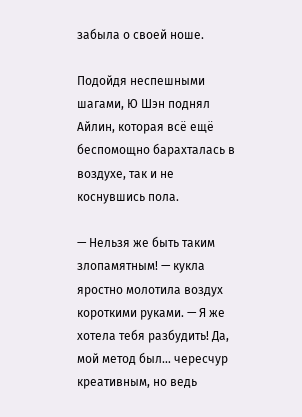забыла о своей ноше.

Подойдя неспешными шагами, Ю Шэн поднял Айлин, которая всё ещё беспомощно барахталась в воздухе, так и не коснувшись пола.

— Нельзя же быть таким злопамятным! — кукла яростно молотила воздух короткими руками. — Я же хотела тебя разбудить! Да, мой метод был… чересчур креативным, но ведь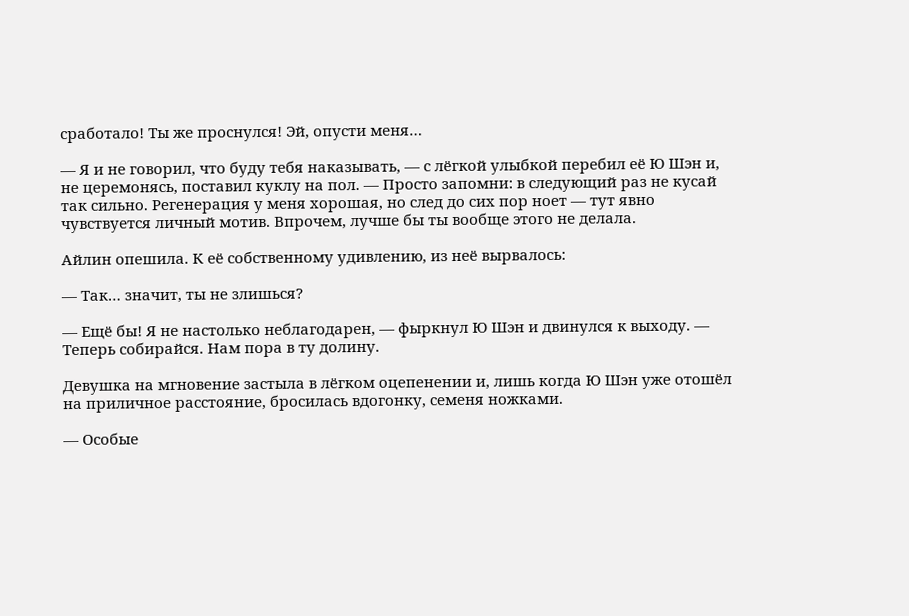сработало! Ты же проснулся! Эй, опусти меня…

— Я и не говорил, что буду тебя наказывать, — с лёгкой улыбкой перебил её Ю Шэн и, не церемонясь, поставил куклу на пол. — Просто запомни: в следующий раз не кусай так сильно. Регенерация у меня хорошая, но след до сих пор ноет — тут явно чувствуется личный мотив. Впрочем, лучше бы ты вообще этого не делала.

Айлин опешила. К её собственному удивлению, из неё вырвалось:

— Так… значит, ты не злишься?

— Ещё бы! Я не настолько неблагодарен, — фыркнул Ю Шэн и двинулся к выходу. — Теперь собирайся. Нам пора в ту долину.

Девушка на мгновение застыла в лёгком оцепенении и, лишь когда Ю Шэн уже отошёл на приличное расстояние, бросилась вдогонку, семеня ножками.

— Особые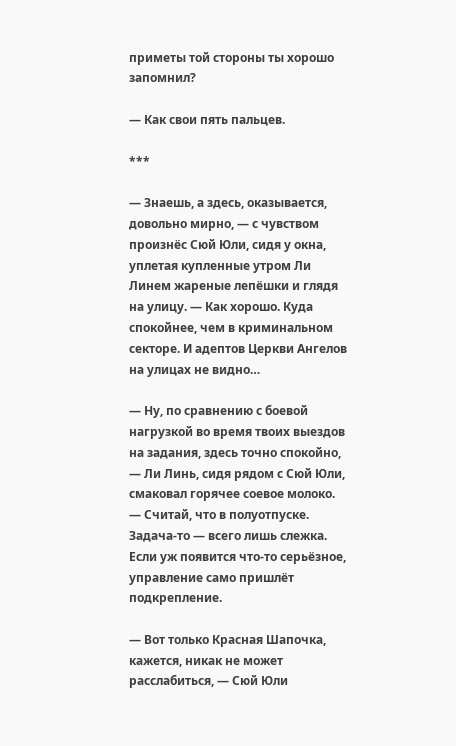приметы той стороны ты хорошо запомнил?

— Как свои пять пальцев.

***

— Знаешь, а здесь, оказывается, довольно мирно, — с чувством произнёс Сюй Юли, сидя у окна, уплетая купленные утром Ли Линем жареные лепёшки и глядя на улицу. — Как хорошо. Куда спокойнее, чем в криминальном секторе. И адептов Церкви Ангелов на улицах не видно…

— Ну, по сравнению с боевой нагрузкой во время твоих выездов на задания, здесь точно спокойно, — Ли Линь, сидя рядом с Сюй Юли, смаковал горячее соевое молоко. — Считай, что в полуотпуске. Задача-то — всего лишь слежка. Если уж появится что-то серьёзное, управление само пришлёт подкрепление.

— Вот только Красная Шапочка, кажется, никак не может расслабиться, — Сюй Юли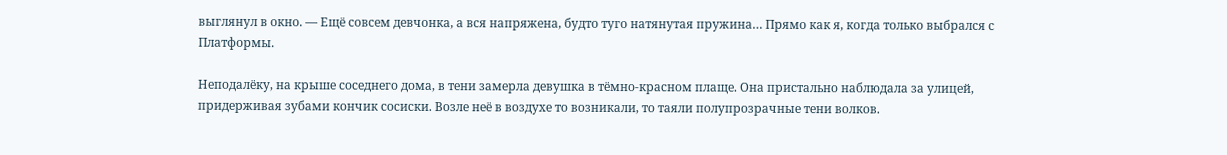выглянул в окно. — Ещё совсем девчонка, а вся напряжена, будто туго натянутая пружина… Прямо как я, когда только выбрался с Платформы.

Неподалёку, на крыше соседнего дома, в тени замерла девушка в тёмно-красном плаще. Она пристально наблюдала за улицей, придерживая зубами кончик сосиски. Возле неё в воздухе то возникали, то таяли полупрозрачные тени волков.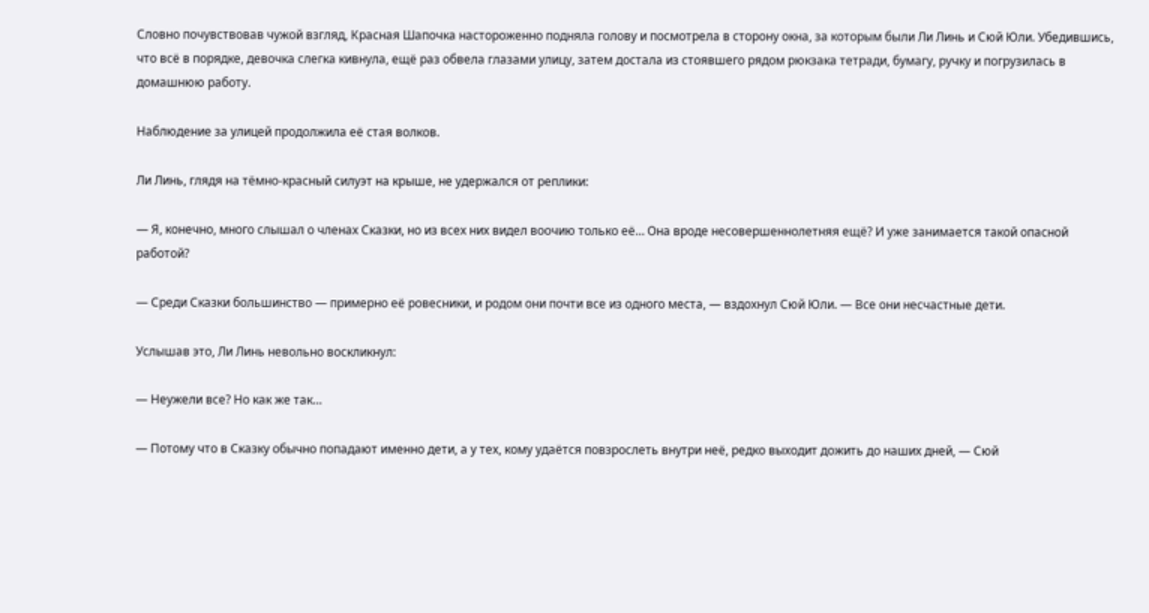Словно почувствовав чужой взгляд, Красная Шапочка настороженно подняла голову и посмотрела в сторону окна, за которым были Ли Линь и Сюй Юли. Убедившись, что всё в порядке, девочка слегка кивнула, ещё раз обвела глазами улицу, затем достала из стоявшего рядом рюкзака тетради, бумагу, ручку и погрузилась в домашнюю работу.

Наблюдение за улицей продолжила её стая волков.

Ли Линь, глядя на тёмно-красный силуэт на крыше, не удержался от реплики:

— Я, конечно, много слышал о членах Сказки, но из всех них видел воочию только её… Она вроде несовершеннолетняя ещё? И уже занимается такой опасной работой?

— Среди Сказки большинство — примерно её ровесники, и родом они почти все из одного места, — вздохнул Сюй Юли. — Все они несчастные дети.

Услышав это, Ли Линь невольно воскликнул:

— Неужели все? Но как же так…

— Потому что в Сказку обычно попадают именно дети, а у тех, кому удаётся повзрослеть внутри неё, редко выходит дожить до наших дней, — Сюй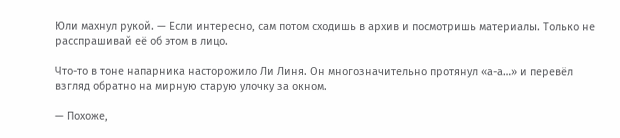Юли махнул рукой. — Если интересно, сам потом сходишь в архив и посмотришь материалы. Только не расспрашивай её об этом в лицо.

Что-то в тоне напарника насторожило Ли Линя. Он многозначительно протянул «а-а…» и перевёл взгляд обратно на мирную старую улочку за окном.

— Похоже,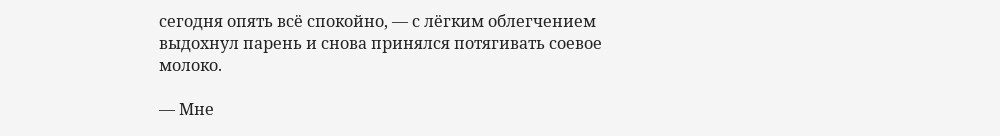сегодня опять всё спокойно, — с лёгким облегчением выдохнул парень и снова принялся потягивать соевое молоко.

— Мне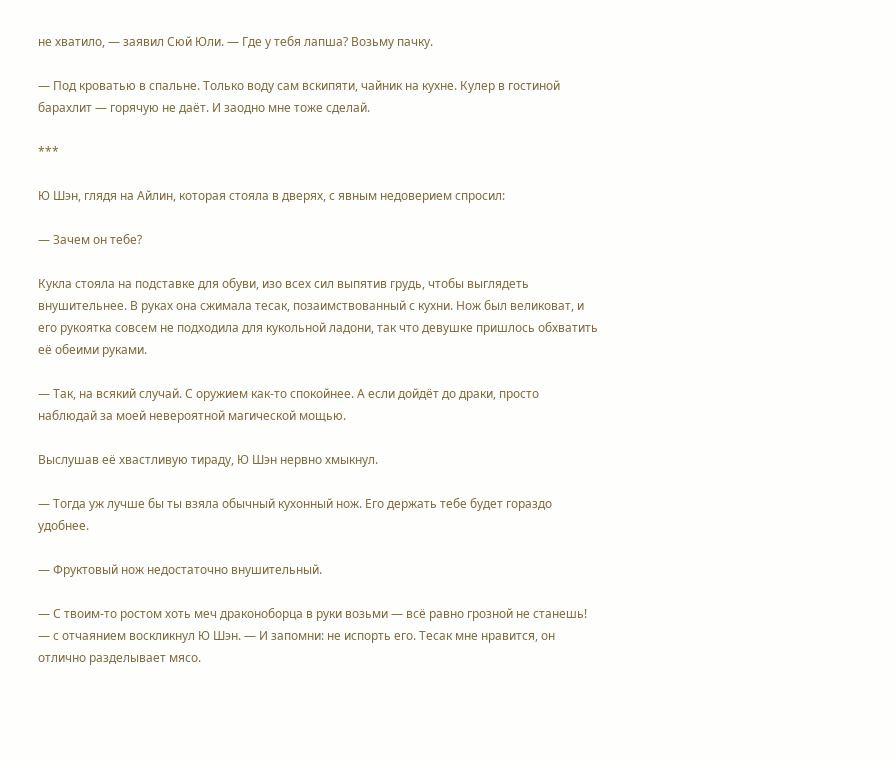не хватило, — заявил Сюй Юли. — Где у тебя лапша? Возьму пачку.

— Под кроватью в спальне. Только воду сам вскипяти, чайник на кухне. Кулер в гостиной барахлит — горячую не даёт. И заодно мне тоже сделай.

***

Ю Шэн, глядя на Айлин, которая стояла в дверях, с явным недоверием спросил:

— Зачем он тебе?

Кукла стояла на подставке для обуви, изо всех сил выпятив грудь, чтобы выглядеть внушительнее. В руках она сжимала тесак, позаимствованный с кухни. Нож был великоват, и его рукоятка совсем не подходила для кукольной ладони, так что девушке пришлось обхватить её обеими руками.

— Так, на всякий случай. С оружием как-то спокойнее. А если дойдёт до драки, просто наблюдай за моей невероятной магической мощью.

Выслушав её хвастливую тираду, Ю Шэн нервно хмыкнул.

— Тогда уж лучше бы ты взяла обычный кухонный нож. Его держать тебе будет гораздо удобнее.

— Фруктовый нож недостаточно внушительный.

— С твоим-то ростом хоть меч драконоборца в руки возьми — всё равно грозной не станешь! — с отчаянием воскликнул Ю Шэн. — И запомни: не испорть его. Тесак мне нравится, он отлично разделывает мясо.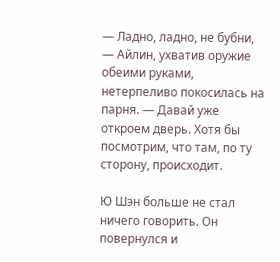— Ладно, ладно, не бубни, — Айлин, ухватив оружие обеими руками, нетерпеливо покосилась на парня. — Давай уже откроем дверь. Хотя бы посмотрим, что там, по ту сторону, происходит.

Ю Шэн больше не стал ничего говорить. Он повернулся и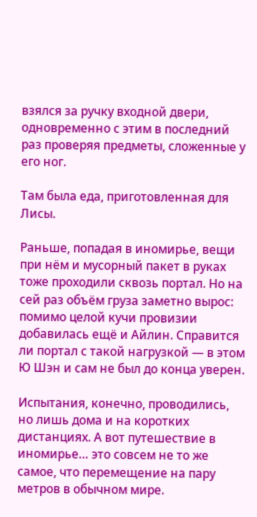взялся за ручку входной двери, одновременно с этим в последний раз проверяя предметы, сложенные у его ног.

Там была еда, приготовленная для Лисы.

Раньше, попадая в иномирье, вещи при нём и мусорный пакет в руках тоже проходили сквозь портал. Но на сей раз объём груза заметно вырос: помимо целой кучи провизии добавилась ещё и Айлин. Справится ли портал с такой нагрузкой — в этом Ю Шэн и сам не был до конца уверен.

Испытания, конечно, проводились, но лишь дома и на коротких дистанциях. А вот путешествие в иномирье… это совсем не то же самое, что перемещение на пару метров в обычном мире.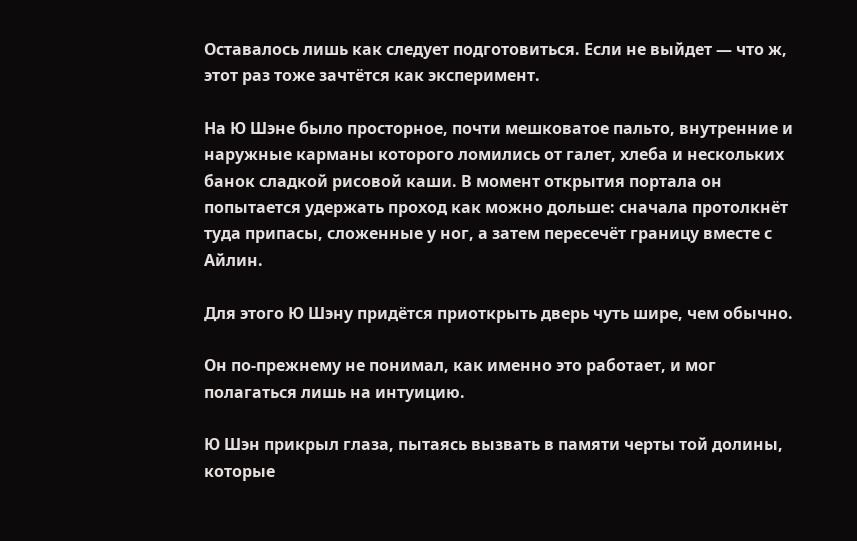Оставалось лишь как следует подготовиться. Если не выйдет — что ж, этот раз тоже зачтётся как эксперимент.

На Ю Шэне было просторное, почти мешковатое пальто, внутренние и наружные карманы которого ломились от галет, хлеба и нескольких банок сладкой рисовой каши. В момент открытия портала он попытается удержать проход как можно дольше: сначала протолкнёт туда припасы, сложенные у ног, а затем пересечёт границу вместе с Айлин.

Для этого Ю Шэну придётся приоткрыть дверь чуть шире, чем обычно.

Он по-прежнему не понимал, как именно это работает, и мог полагаться лишь на интуицию.

Ю Шэн прикрыл глаза, пытаясь вызвать в памяти черты той долины, которые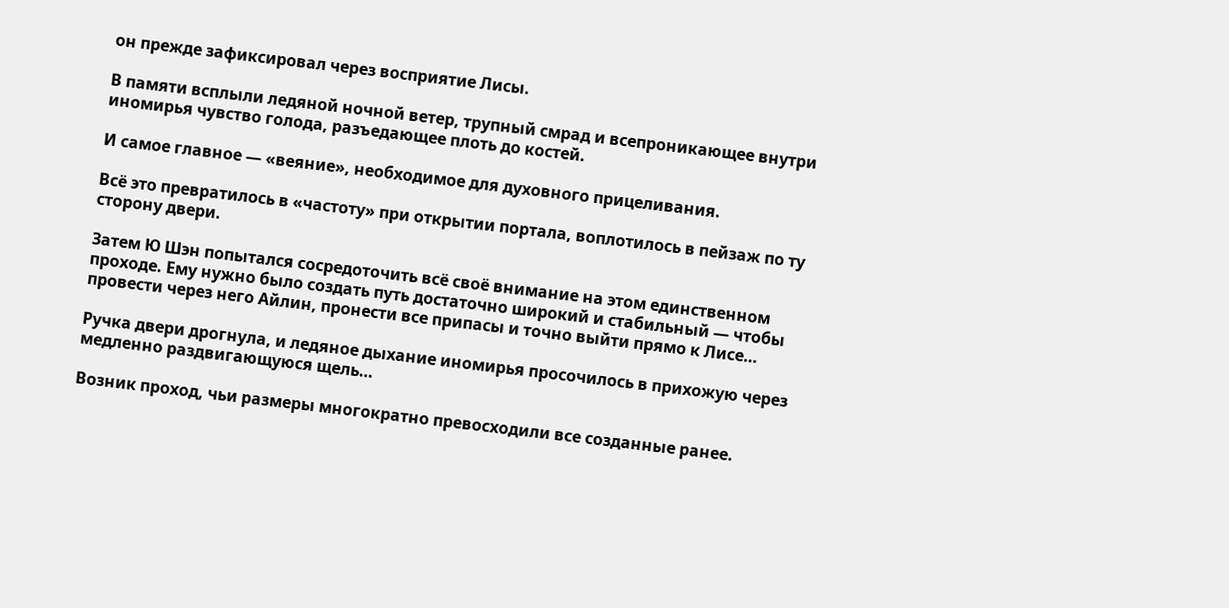он прежде зафиксировал через восприятие Лисы.

В памяти всплыли ледяной ночной ветер, трупный смрад и всепроникающее внутри иномирья чувство голода, разъедающее плоть до костей.

И самое главное — «веяние», необходимое для духовного прицеливания.

Всё это превратилось в «частоту» при открытии портала, воплотилось в пейзаж по ту сторону двери.

Затем Ю Шэн попытался сосредоточить всё своё внимание на этом единственном проходе. Ему нужно было создать путь достаточно широкий и стабильный — чтобы провести через него Айлин, пронести все припасы и точно выйти прямо к Лисе…

Ручка двери дрогнула, и ледяное дыхание иномирья просочилось в прихожую через медленно раздвигающуюся щель…

Возник проход, чьи размеры многократно превосходили все созданные ранее.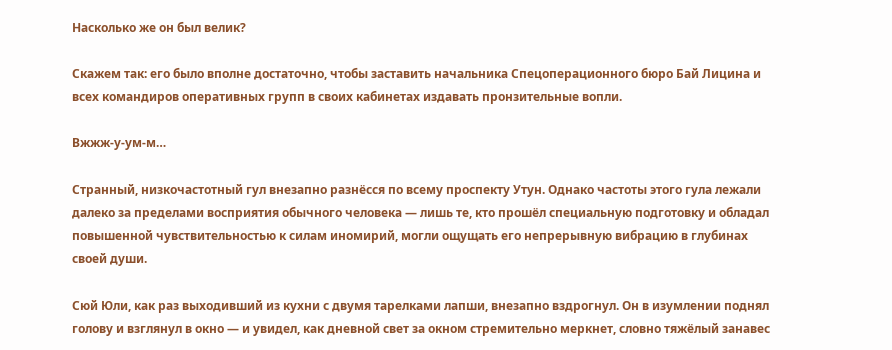Насколько же он был велик?

Скажем так: его было вполне достаточно, чтобы заставить начальника Спецоперационного бюро Бай Лицина и всех командиров оперативных групп в своих кабинетах издавать пронзительные вопли.

Вжжж-у-ум-м…

Странный, низкочастотный гул внезапно разнёсся по всему проспекту Утун. Однако частоты этого гула лежали далеко за пределами восприятия обычного человека — лишь те, кто прошёл специальную подготовку и обладал повышенной чувствительностью к силам иномирий, могли ощущать его непрерывную вибрацию в глубинах своей души.

Сюй Юли, как раз выходивший из кухни с двумя тарелками лапши, внезапно вздрогнул. Он в изумлении поднял голову и взглянул в окно — и увидел, как дневной свет за окном стремительно меркнет, словно тяжёлый занавес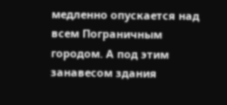медленно опускается над всем Пограничным городом. А под этим занавесом здания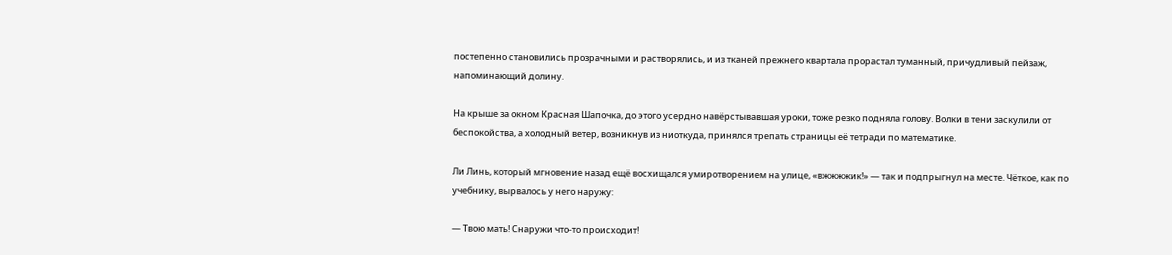постепенно становились прозрачными и растворялись, и из тканей прежнего квартала прорастал туманный, причудливый пейзаж, напоминающий долину.

На крыше за окном Красная Шапочка, до этого усердно навёрстывавшая уроки, тоже резко подняла голову. Волки в тени заскулили от беспокойства, а холодный ветер, возникнув из ниоткуда, принялся трепать страницы её тетради по математике.

Ли Линь, который мгновение назад ещё восхищался умиротворением на улице, «вжжжжик!» — так и подпрыгнул на месте. Чёткое, как по учебнику, вырвалось у него наружу:

— Твою мать! Снаружи что-то происходит!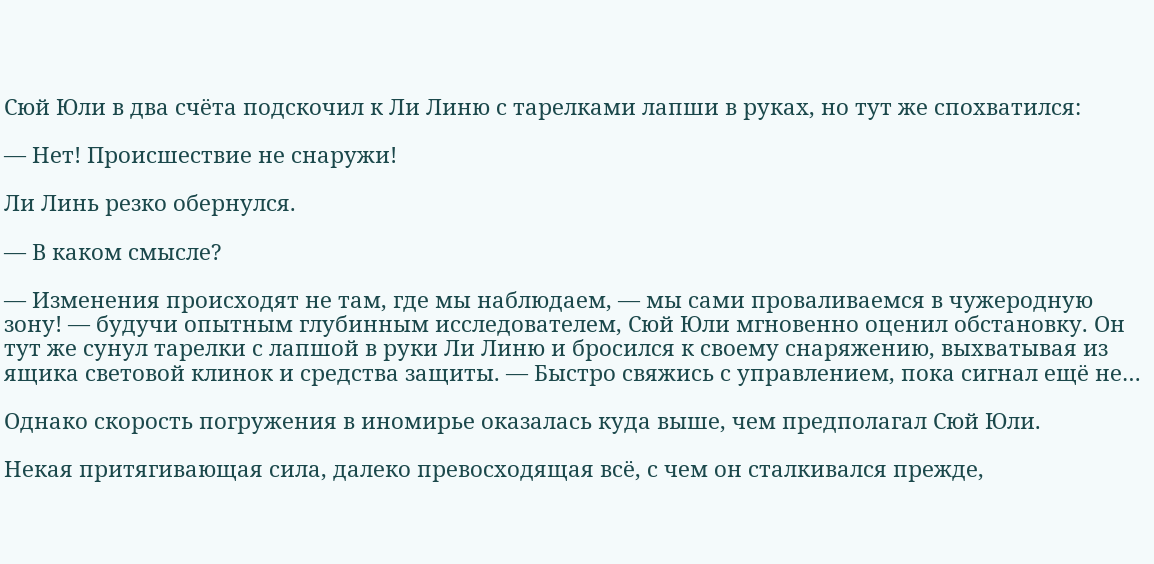Сюй Юли в два счёта подскочил к Ли Линю с тарелками лапши в руках, но тут же спохватился:

— Нет! Происшествие не снаружи!

Ли Линь резко обернулся.

— В каком смысле?

— Изменения происходят не там, где мы наблюдаем, — мы сами проваливаемся в чужеродную зону! — будучи опытным глубинным исследователем, Сюй Юли мгновенно оценил обстановку. Он тут же сунул тарелки с лапшой в руки Ли Линю и бросился к своему снаряжению, выхватывая из ящика световой клинок и средства защиты. — Быстро свяжись с управлением, пока сигнал ещё не…

Однако скорость погружения в иномирье оказалась куда выше, чем предполагал Сюй Юли.

Некая притягивающая сила, далеко превосходящая всё, с чем он сталкивался прежде,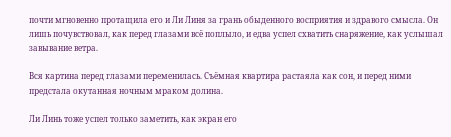почти мгновенно протащила его и Ли Линя за грань обыденного восприятия и здравого смысла. Он лишь почувствовал, как перед глазами всё поплыло, и едва успел схватить снаряжение, как услышал завывание ветра.

Вся картина перед глазами переменилась. Съёмная квартира растаяла как сон, и перед ними предстала окутанная ночным мраком долина.

Ли Линь тоже успел только заметить, как экран его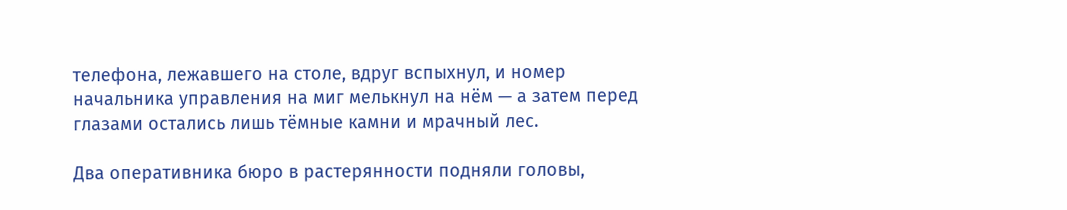телефона, лежавшего на столе, вдруг вспыхнул, и номер начальника управления на миг мелькнул на нём — а затем перед глазами остались лишь тёмные камни и мрачный лес.

Два оперативника бюро в растерянности подняли головы,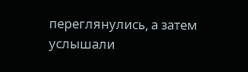переглянулись, а затем услышали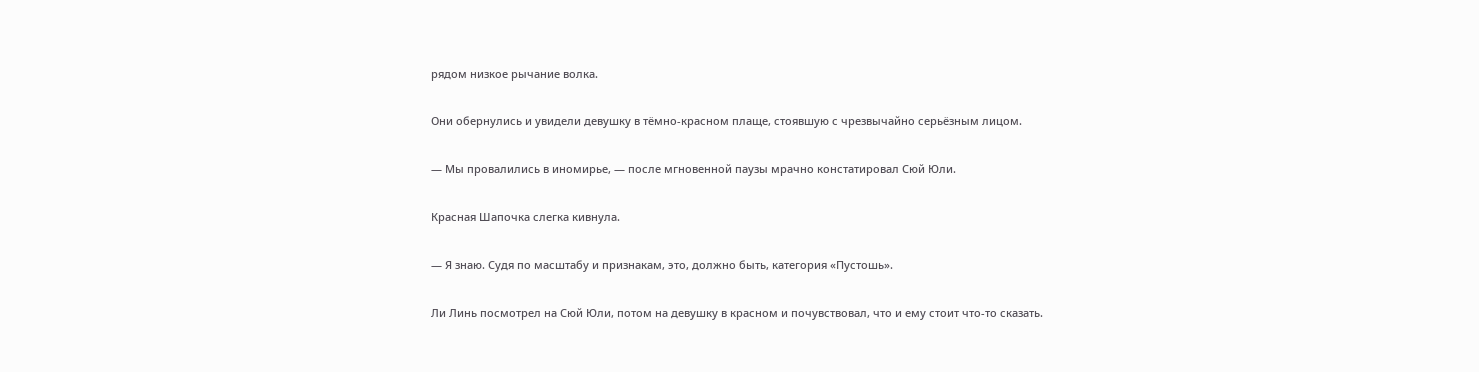рядом низкое рычание волка.

Они обернулись и увидели девушку в тёмно-красном плаще, стоявшую с чрезвычайно серьёзным лицом.

— Мы провалились в иномирье, — после мгновенной паузы мрачно констатировал Сюй Юли.

Красная Шапочка слегка кивнула.

— Я знаю. Судя по масштабу и признакам, это, должно быть, категория «Пустошь».

Ли Линь посмотрел на Сюй Юли, потом на девушку в красном и почувствовал, что и ему стоит что-то сказать.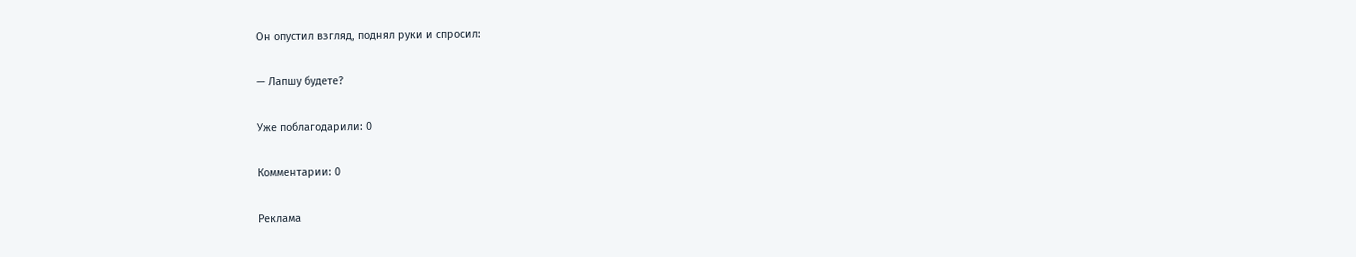Он опустил взгляд, поднял руки и спросил:

— Лапшу будете?

Уже поблагодарили: 0

Комментарии: 0

Реклама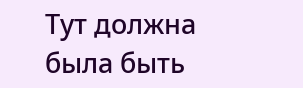Тут должна была быть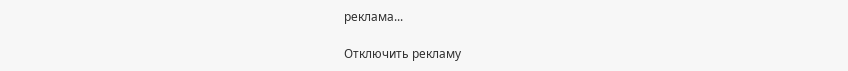реклама...

Отключить рекламу